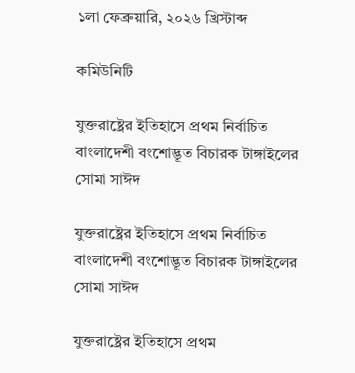১লা ফেব্রুয়ারি, ২০২৬ খ্রিস্টাব্দ

কমিউনিটি

যুক্তরাষ্ট্রের ইতিহাসে প্রথম নির্বাচিত বাংলাদেশী বংশোদ্ভূত বিচারক টাঙ্গাইলের সোমা সাঈদ

যুক্তরাষ্ট্রের ইতিহাসে প্রথম নির্বাচিত বাংলাদেশী বংশোদ্ভূত বিচারক টাঙ্গাইলের সোমা সাঈদ

যুক্তরাষ্ট্রের ইতিহাসে প্রথম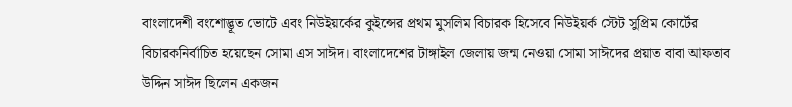বাংলাদেশী বংশোদ্ভূত ভোটে এবং নিউইয়র্কের কুইন্সের প্রথম মুসলিম বিচারক হিসেবে নিউইয়র্ক স্টেট সুপ্রিম কোর্টের বিচারকনির্বাচিত হয়েছেন সোমা এস সাঈদ। বাংলাদেশের টাঙ্গাইল জেলায় জন্ম নেওয়া সোমা সাঈদের প্রয়াত বাবা আফতাব উদ্দিন সাঈদ ছিলেন একজন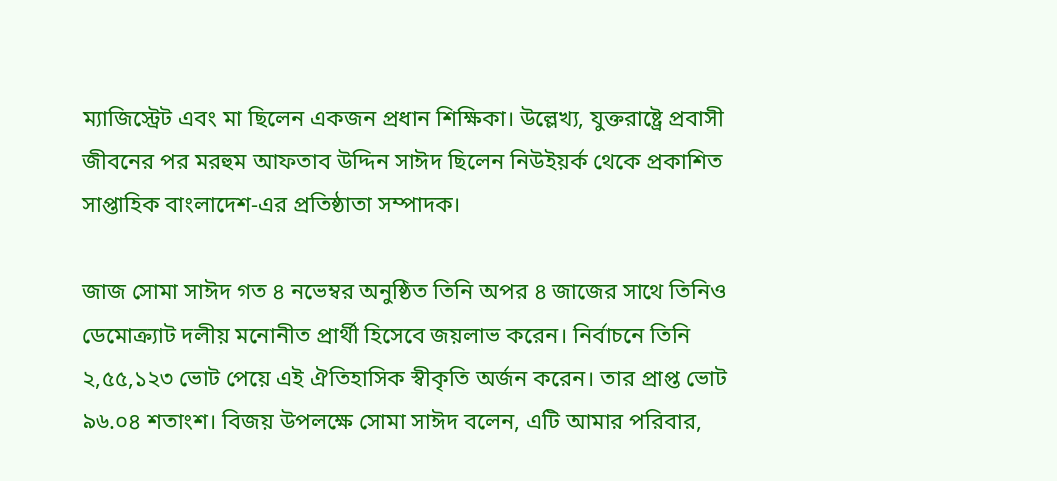ম্যাজিস্ট্রেট এবং মা ছিলেন একজন প্রধান শিক্ষিকা। উল্লেখ্য, যুক্তরাষ্ট্রে প্রবাসী জীবনের পর মরহুম আফতাব উদ্দিন সাঈদ ছিলেন নিউইয়র্ক থেকে প্রকাশিত সাপ্তাহিক বাংলাদেশ-এর প্রতিষ্ঠাতা সম্পাদক।

জাজ সোমা সাঈদ গত ৪ নভেম্বর অনুষ্ঠিত তিনি অপর ৪ জাজের সাথে তিনিও ডেমোক্র্যাট দলীয় মনোনীত প্রার্থী হিসেবে জয়লাভ করেন। নির্বাচনে তিনি ২,৫৫,১২৩ ভোট পেয়ে এই ঐতিহাসিক স্বীকৃতি অর্জন করেন। তার প্রাপ্ত ভোট ৯৬.০৪ শতাংশ। বিজয় উপলক্ষে সোমা সাঈদ বলেন, এটি আমার পরিবার,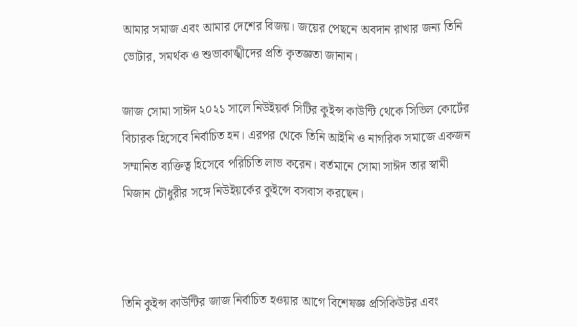আমার সমাজ এবং আমার দেশের বিজয়। জয়ের পেছনে অবদান রাখার জন্য তিনি ভোটার, সমর্থক ও শুভাকাঙ্খীদের প্রতি কৃতজ্ঞতা জানান।

জাজ সোমা সাঈদ ২০২১ সালে নিউইয়র্ক সিটির কুইন্স কাউন্টি থেকে সিভিল কোর্টের বিচারক হিসেবে নির্বাচিত হন। এরপর থেকে তিনি আইনি ও নাগরিক সমাজে একজন সম্মানিত ব্যক্তিত্ব হিসেবে পরিচিতি লাভ করেন। বর্তমানে সোমা সাঈদ তার স্বামী মিজান চৌধুরীর সঙ্গে নিউইয়র্কের কুইন্সে বসবাস করছেন।



তিনি কুইন্স কাউন্টির জাজ নির্বাচিত হওয়ার আগে বিশেষজ্ঞ প্রসিকিউটর এবং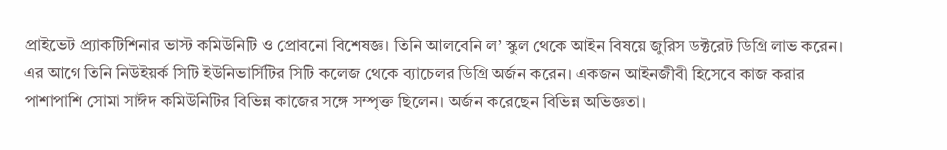প্রাইভেট প্র্যাকটিশিনার ভাস্ট কমিউনিটি ও প্রোবনো বিশেষজ্ঞ। তিনি আলবেনি ল’ স্কুল থেকে আইন বিষয়ে জুরিস ডক্টরেট ডিগ্রি লাভ করেন। এর আগে তিনি নিউইয়র্ক সিটি ইউনিভার্সিটির সিটি কলেজ থেকে ব্যাচেলর ডিগ্রি অর্জন করেন। একজন আইনজীবী হিসেবে কাজ করার পাশাপাশি সোমা সাঈদ কমিউনিটির বিভিন্ন কাজের সঙ্গে সম্পৃক্ত ছিলেন। অর্জন করেছেন বিভিন্ন অভিজ্ঞতা।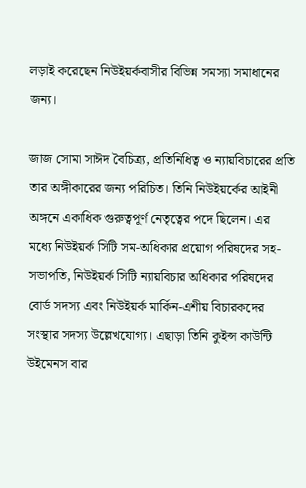লড়াই করেছেন নিউইয়র্কবাসীর বিভিন্ন সমস্যা সমাধানের জন্য।

জাজ সোমা সাঈদ বৈচিত্র্য, প্রতিনিধিত্ব ও ন্যায়বিচারের প্রতি তার অঙ্গীকারের জন্য পরিচিত। তিনি নিউইয়র্কের আইনী অঙ্গনে একাধিক গুরুত্বপূর্ণ নেতৃত্বের পদে ছিলেন। এর মধ্যে নিউইয়র্ক সিটি সম-অধিকার প্রয়োগ পরিষদের সহ-সভাপতি, নিউইয়র্ক সিটি ন্যায়বিচার অধিকার পরিষদের বোর্ড সদস্য এবং নিউইয়র্ক মার্কিন-এশীয় বিচারকদের সংস্থার সদস্য উল্লেখযোগ্য। এছাড়া তিনি কুইন্স কাউন্টি উইমেনস বার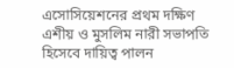এসোসিয়েশনের প্রথম দক্ষিণ এশীয় ও মুসলিম নারী সভাপতি হিসেবে দায়িত্ব পালন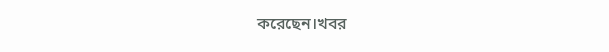করেছেন।খবর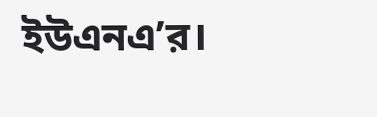ইউএনএ’র।